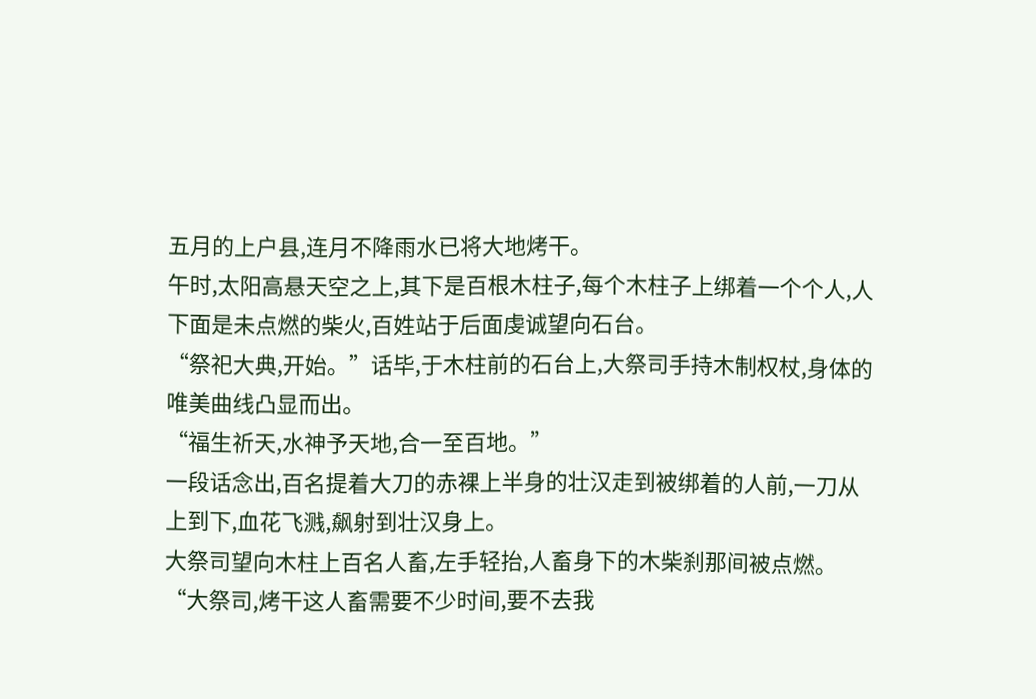五月的上户县,连月不降雨水已将大地烤干。
午时,太阳高悬天空之上,其下是百根木柱子,每个木柱子上绑着一个个人,人下面是未点燃的柴火,百姓站于后面虔诚望向石台。
“祭祀大典,开始。”话毕,于木柱前的石台上,大祭司手持木制权杖,身体的唯美曲线凸显而出。
“福生祈天,水神予天地,合一至百地。”
一段话念出,百名提着大刀的赤裸上半身的壮汉走到被绑着的人前,一刀从上到下,血花飞溅,飙射到壮汉身上。
大祭司望向木柱上百名人畜,左手轻抬,人畜身下的木柴刹那间被点燃。
“大祭司,烤干这人畜需要不少时间,要不去我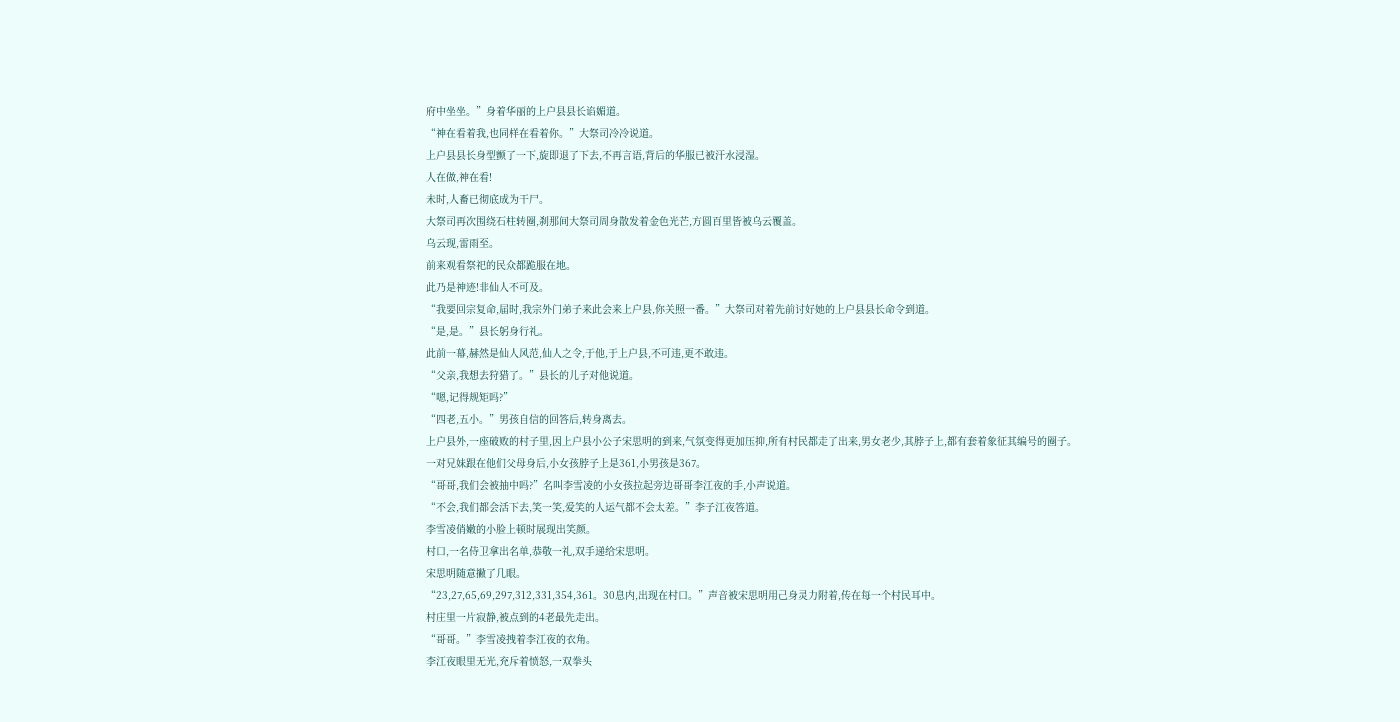府中坐坐。”身着华丽的上户县县长谄媚道。
“神在看着我,也同样在看着你。”大祭司冷冷说道。
上户县县长身型颤了一下,旋即退了下去,不再言语,背后的华服已被汗水浸湿。
人在做,神在看!
未时,人畜已彻底成为干尸。
大祭司再次围绕石柱转圈,刹那间大祭司周身散发着金色光芒,方圆百里皆被乌云覆盖。
乌云现,雷雨至。
前来观看祭祀的民众都跪服在地。
此乃是神迹!非仙人不可及。
“我要回宗复命,届时,我宗外门弟子来此会来上户县,你关照一番。”大祭司对着先前讨好她的上户县县长命令到道。
“是,是。”县长躬身行礼。
此前一幕,赫然是仙人风范,仙人之令,于他,于上户县,不可违,更不敢违。
“父亲,我想去狩猎了。”县长的儿子对他说道。
“嗯,记得规矩吗?”
“四老,五小。”男孩自信的回答后,转身离去。
上户县外,一座破败的村子里,因上户县小公子宋思明的到来,气氛变得更加压抑,所有村民都走了出来,男女老少,其脖子上,都有套着象征其编号的圈子。
一对兄妹跟在他们父母身后,小女孩脖子上是361,小男孩是367。
“哥哥,我们会被抽中吗?”名叫李雪凌的小女孩拉起旁边哥哥李江夜的手,小声说道。
“不会,我们都会活下去,笑一笑,爱笑的人运气都不会太差。”李子江夜答道。
李雪凌俏嫩的小脸上顿时展现出笑颜。
村口,一名侍卫拿出名单,恭敬一礼,双手递给宋思明。
宋思明随意撇了几眼。
“23,27,65,69,297,312,331,354,361。30息内,出现在村口。”声音被宋思明用己身灵力附着,传在每一个村民耳中。
村庄里一片寂静,被点到的4老最先走出。
“哥哥。”李雪凌拽着李江夜的衣角。
李江夜眼里无光,充斥着愤怒,一双拳头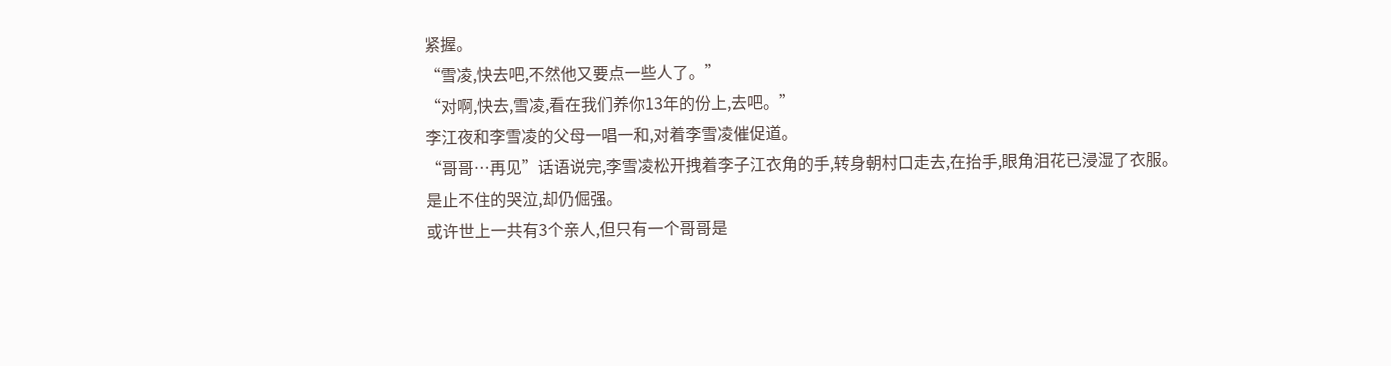紧握。
“雪凌,快去吧,不然他又要点一些人了。”
“对啊,快去,雪凌,看在我们养你13年的份上,去吧。”
李江夜和李雪凌的父母一唱一和,对着李雪凌催促道。
“哥哥…再见”话语说完,李雪凌松开拽着李子江衣角的手,转身朝村口走去,在抬手,眼角泪花已浸湿了衣服。
是止不住的哭泣,却仍倔强。
或许世上一共有3个亲人,但只有一个哥哥是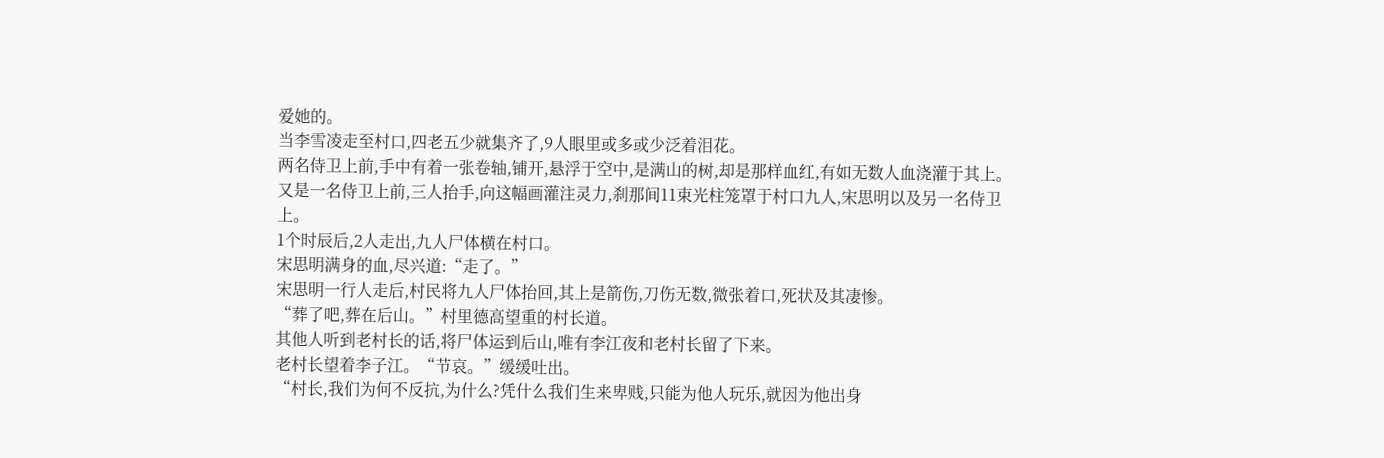爱她的。
当李雪凌走至村口,四老五少就集齐了,9人眼里或多或少泛着泪花。
两名侍卫上前,手中有着一张卷轴,铺开,悬浮于空中,是满山的树,却是那样血红,有如无数人血浇灌于其上。
又是一名侍卫上前,三人抬手,向这幅画灌注灵力,刹那间11束光柱笼罩于村口九人,宋思明以及另一名侍卫上。
1个时辰后,2人走出,九人尸体横在村口。
宋思明满身的血,尽兴道:“走了。”
宋思明一行人走后,村民将九人尸体抬回,其上是箭伤,刀伤无数,微张着口,死状及其凄惨。
“葬了吧,葬在后山。”村里德高望重的村长道。
其他人听到老村长的话,将尸体运到后山,唯有李江夜和老村长留了下来。
老村长望着李子江。“节哀。”缓缓吐出。
“村长,我们为何不反抗,为什么?凭什么我们生来卑贱,只能为他人玩乐,就因为他出身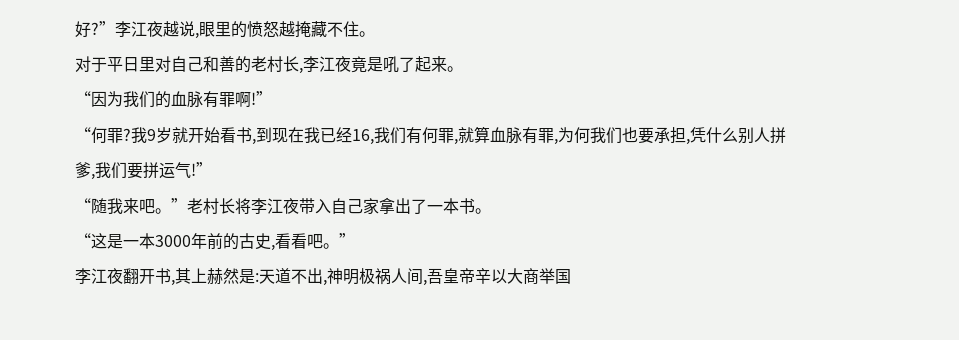好?”李江夜越说,眼里的愤怒越掩藏不住。
对于平日里对自己和善的老村长,李江夜竟是吼了起来。
“因为我们的血脉有罪啊!”
“何罪?我9岁就开始看书,到现在我已经16,我们有何罪,就算血脉有罪,为何我们也要承担,凭什么别人拼爹,我们要拼运气!”
“随我来吧。”老村长将李江夜带入自己家拿出了一本书。
“这是一本3000年前的古史,看看吧。”
李江夜翻开书,其上赫然是:天道不出,神明极祸人间,吾皇帝辛以大商举国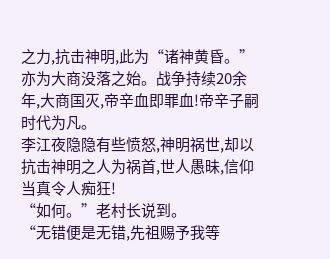之力,抗击神明,此为“诸神黄昏。”亦为大商没落之始。战争持续20余年,大商国灭,帝辛血即罪血!帝辛子嗣时代为凡。
李江夜隐隐有些愤怒,神明祸世,却以抗击神明之人为祸首,世人愚昧,信仰当真令人痴狂!
“如何。”老村长说到。
“无错便是无错,先祖赐予我等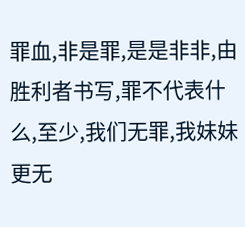罪血,非是罪,是是非非,由胜利者书写,罪不代表什么,至少,我们无罪,我妹妹更无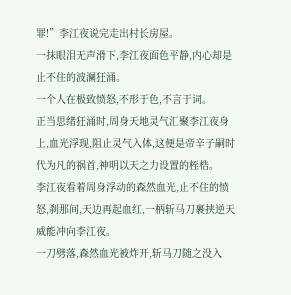罪!”李江夜说完走出村长房屋。
一抹眼泪无声滑下,李江夜面色平静,内心却是止不住的波澜狂涌。
一个人在极致愤怒,不形于色,不言于词。
正当思绪狂涌时,周身天地灵气汇聚李江夜身上,血光浮现,阻止灵气入体,这便是帝辛子嗣时代为凡的祸首,神明以天之力设置的桎梏。
李江夜看着周身浮动的森然血光,止不住的愤怒,刹那间,天边再起血红,一柄斩马刀裹挟逆天威能冲向李江夜。
一刀劈落,森然血光被炸开,斩马刀随之没入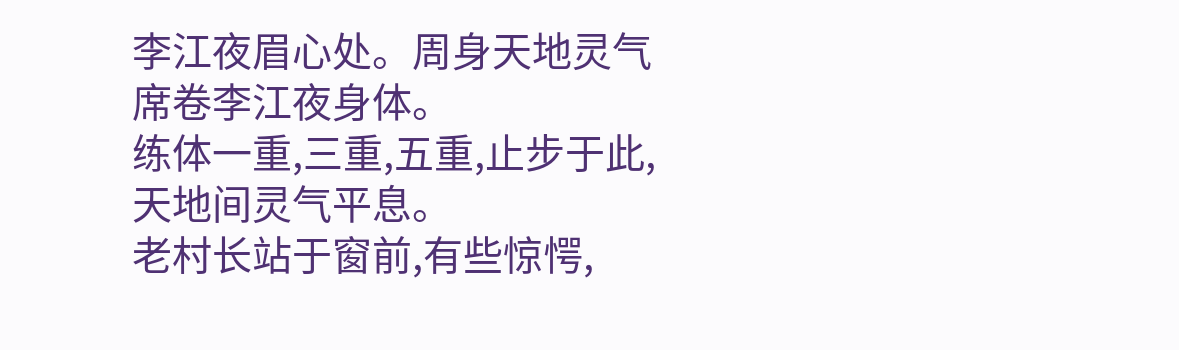李江夜眉心处。周身天地灵气席卷李江夜身体。
练体一重,三重,五重,止步于此,天地间灵气平息。
老村长站于窗前,有些惊愕,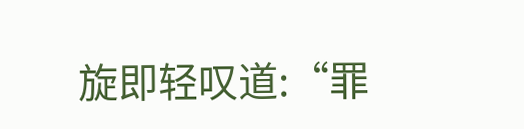旋即轻叹道:“罪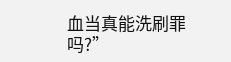血当真能洗刷罪吗?”